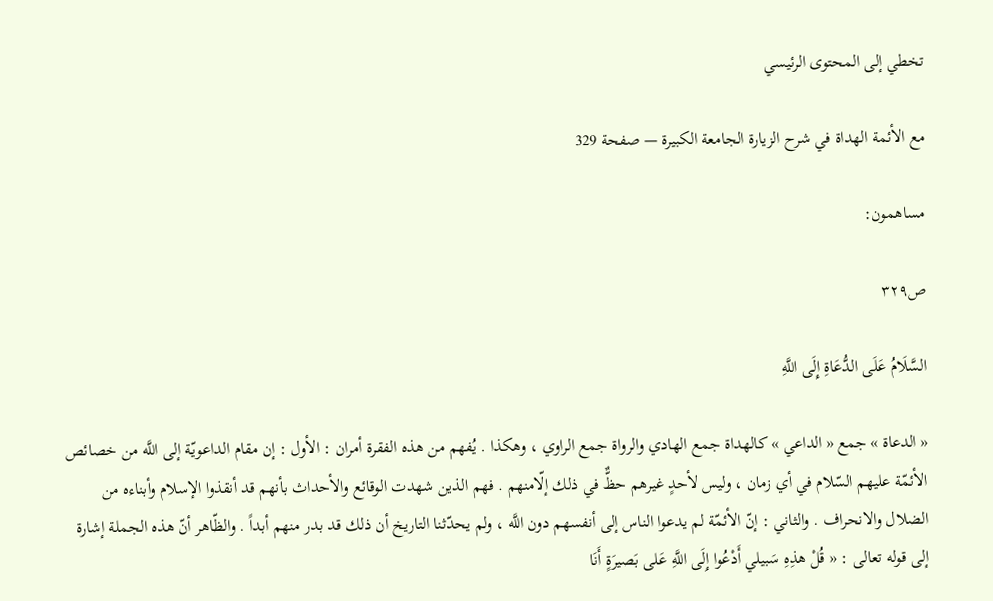تخطي إلى المحتوى الرئيسي

مع الأئمة الهداة في شرح الزيارة الجامعة الكبيرة — صفحة 329

مساهمون:

ص٣٢٩

السَّلَامُ عَلَى الدُّعَاةِ إِلَى اللَّهِ

« الدعاة » جمع « الداعي » كالهداة جمع الهادي والرواة جمع الراوي ، وهكذا . يُفهم من هذه الفقرة أمران : الأول : إن مقام الداعويّة إلى اللَّه من خصائص الأئمّة عليهم السّلام في أي زمان ، وليس لأحدٍ غيرهم حظٌّ في ذلك إلّامنهم . فهم الذين شهدت الوقائع والأحداث بأنهم قد أنقذوا الإسلام وأبناءه من الضلال والانحراف . والثاني : إنّ الأئمّة لم يدعوا الناس إلى أنفسهم دون اللَّه ، ولم يحدّثنا التاريخ أن ذلك قد بدر منهم أبداً . والظّاهر أنّ هذه الجملة إشارة إلى قوله تعالى : « قُلْ هذِهِ سَبيلي أَدْعُوا إِلَى اللَّهِ عَلى بَصيرَةٍ أَنَا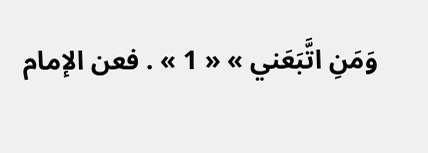وَمَنِ اتَّبَعَني » « 1 » . فعن الإمام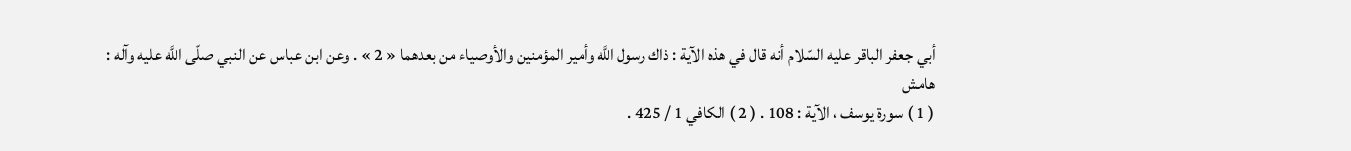أبي جعفر الباقر عليه السّلام أنه قال في هذه الآية : ذاك رسول اللَّه وأمير المؤمنين والأوصياء من بعدهما « 2 » . وعن ابن عباس عن النبي صلّى اللَّه عليه وآله :
هامش
( 1 ) سورة يوسف ، الآية : 108 . ( 2 ) الكافي 1 / 425 .